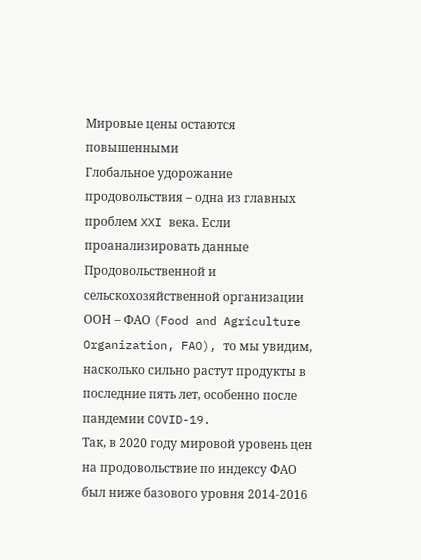Мировые цены остаются повышенными
Глобальное удорожание продовольствия – одна из главных проблем XXI века. Если проанализировать данные Продовольственной и сельскохозяйственной организации ООН – ФАО (Food and Agriculture Organization, FAO), то мы увидим, насколько сильно растут продукты в последние пять лет, особенно после пандемии COVID-19.
Так, в 2020 году мировой уровень цен на продовольствие по индексу ФАО был ниже базового уровня 2014-2016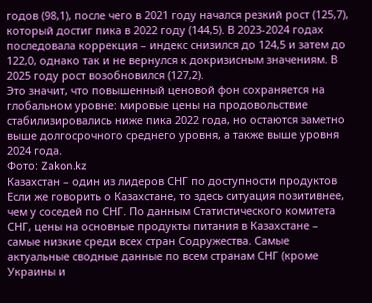годов (98,1), после чего в 2021 году начался резкий рост (125,7), который достиг пика в 2022 году (144,5). В 2023-2024 годах последовала коррекция – индекс снизился до 124,5 и затем до 122,0, однако так и не вернулся к докризисным значениям. В 2025 году рост возобновился (127,2).
Это значит, что повышенный ценовой фон сохраняется на глобальном уровне: мировые цены на продовольствие стабилизировались ниже пика 2022 года, но остаются заметно выше долгосрочного среднего уровня, а также выше уровня 2024 года.
Фото: Zakon.kz
Казахстан – один из лидеров СНГ по доступности продуктов
Если же говорить о Казахстане, то здесь ситуация позитивнее, чем у соседей по СНГ. По данным Статистического комитета СНГ, цены на основные продукты питания в Казахстане – самые низкие среди всех стран Содружества. Самые актуальные сводные данные по всем странам СНГ (кроме Украины и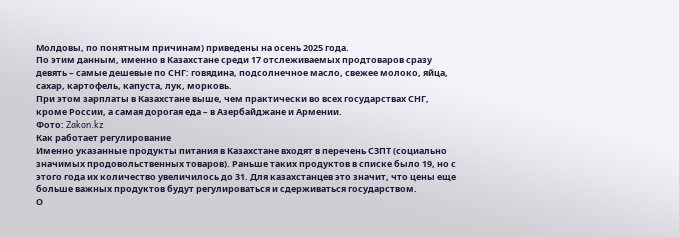Молдовы, по понятным причинам) приведены на осень 2025 года.
По этим данным, именно в Казахстане среди 17 отслеживаемых продтоваров сразу девять – самые дешевые по СНГ: говядина, подсолнечное масло, свежее молоко, яйца, сахар, картофель, капуста, лук, морковь.
При этом зарплаты в Казахстане выше, чем практически во всех государствах СНГ, кроме России, а самая дорогая еда – в Азербайджане и Армении.
Фото: Zakon.kz
Как работает регулирование
Именно указанные продукты питания в Казахстане входят в перечень СЗПТ (социально значимых продовольственных товаров). Раньше таких продуктов в списке было 19, но с этого года их количество увеличилось до 31. Для казахстанцев это значит, что цены еще больше важных продуктов будут регулироваться и сдерживаться государством.
О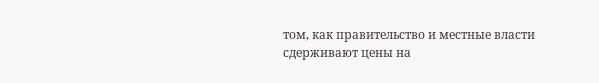том, как правительство и местные власти сдерживают цены на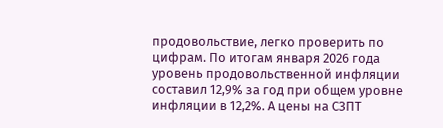продовольствие, легко проверить по цифрам. По итогам января 2026 года уровень продовольственной инфляции составил 12,9% за год при общем уровне инфляции в 12,2%. А цены на СЗПТ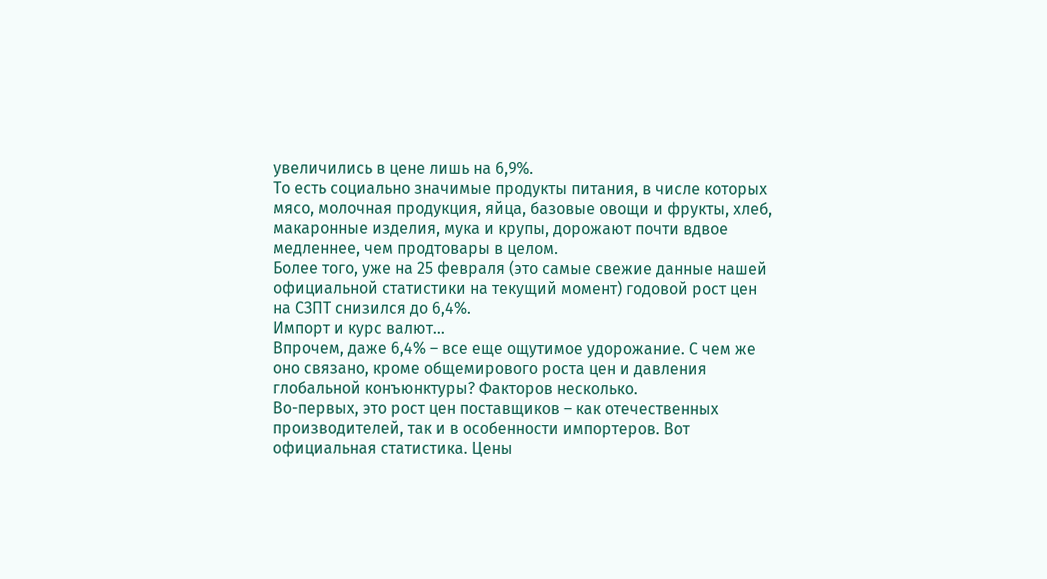увеличились в цене лишь на 6,9%.
То есть социально значимые продукты питания, в числе которых мясо, молочная продукция, яйца, базовые овощи и фрукты, хлеб, макаронные изделия, мука и крупы, дорожают почти вдвое медленнее, чем продтовары в целом.
Более того, уже на 25 февраля (это самые свежие данные нашей официальной статистики на текущий момент) годовой рост цен на СЗПТ снизился до 6,4%.
Импорт и курс валют...
Впрочем, даже 6,4% – все еще ощутимое удорожание. С чем же оно связано, кроме общемирового роста цен и давления глобальной конъюнктуры? Факторов несколько.
Во-первых, это рост цен поставщиков – как отечественных производителей, так и в особенности импортеров. Вот официальная статистика. Цены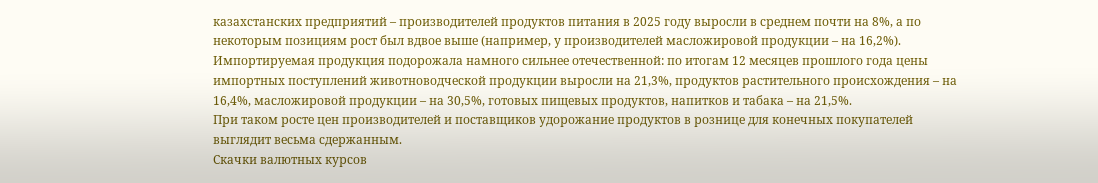казахстанских предприятий – производителей продуктов питания в 2025 году выросли в среднем почти на 8%, а по некоторым позициям рост был вдвое выше (например, у производителей масложировой продукции – на 16,2%).
Импортируемая продукция подорожала намного сильнее отечественной: по итогам 12 месяцев прошлого года цены импортных поступлений животноводческой продукции выросли на 21,3%, продуктов растительного происхождения – на 16,4%, масложировой продукции – на 30,5%, готовых пищевых продуктов, напитков и табака – на 21,5%.
При таком росте цен производителей и поставщиков удорожание продуктов в рознице для конечных покупателей выглядит весьма сдержанным.
Скачки валютных курсов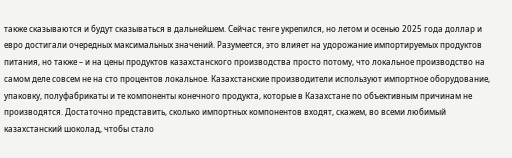также сказываются и будут сказываться в дальнейшем. Сейчас тенге укрепился, но летом и осенью 2025 года доллар и евро достигали очередных максимальных значений. Разумеется, это влияет на удорожание импортируемых продуктов питания, но также – и на цены продуктов казахстанского производства просто потому, что локальное производство на самом деле совсем не на сто процентов локальное. Казахстанские производители используют импортное оборудование, упаковку, полуфабрикаты и те компоненты конечного продукта, которые в Казахстане по объективным причинам не производятся. Достаточно представить, сколько импортных компонентов входят, скажем, во всеми любимый казахстанский шоколад, чтобы стало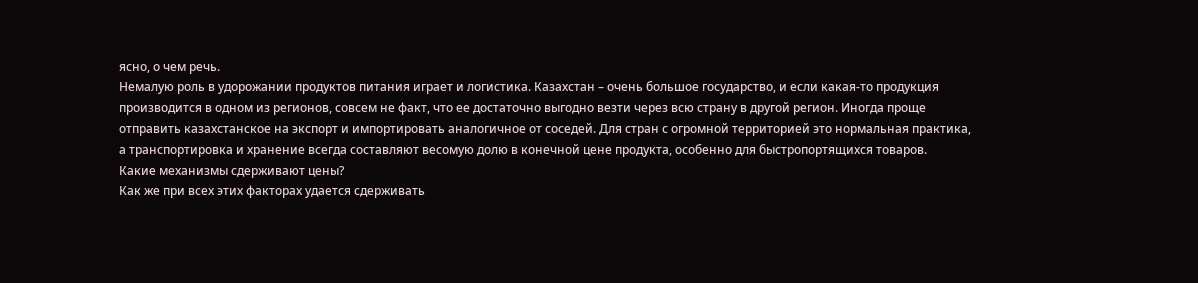ясно, о чем речь.
Немалую роль в удорожании продуктов питания играет и логистика. Казахстан – очень большое государство, и если какая-то продукция производится в одном из регионов, совсем не факт, что ее достаточно выгодно везти через всю страну в другой регион. Иногда проще отправить казахстанское на экспорт и импортировать аналогичное от соседей. Для стран с огромной территорией это нормальная практика, а транспортировка и хранение всегда составляют весомую долю в конечной цене продукта, особенно для быстропортящихся товаров.
Какие механизмы сдерживают цены?
Как же при всех этих факторах удается сдерживать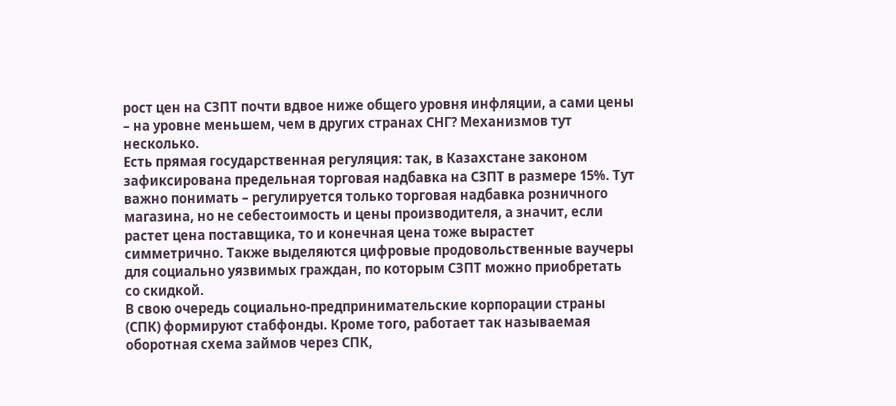рост цен на СЗПТ почти вдвое ниже общего уровня инфляции, а сами цены – на уровне меньшем, чем в других странах СНГ? Механизмов тут несколько.
Есть прямая государственная регуляция: так, в Казахстане законом зафиксирована предельная торговая надбавка на СЗПТ в размере 15%. Тут важно понимать – регулируется только торговая надбавка розничного магазина, но не себестоимость и цены производителя, а значит, если растет цена поставщика, то и конечная цена тоже вырастет симметрично. Также выделяются цифровые продовольственные ваучеры для социально уязвимых граждан, по которым СЗПТ можно приобретать со скидкой.
В свою очередь социально-предпринимательские корпорации страны (СПК) формируют стабфонды. Кроме того, работает так называемая оборотная схема займов через СПК,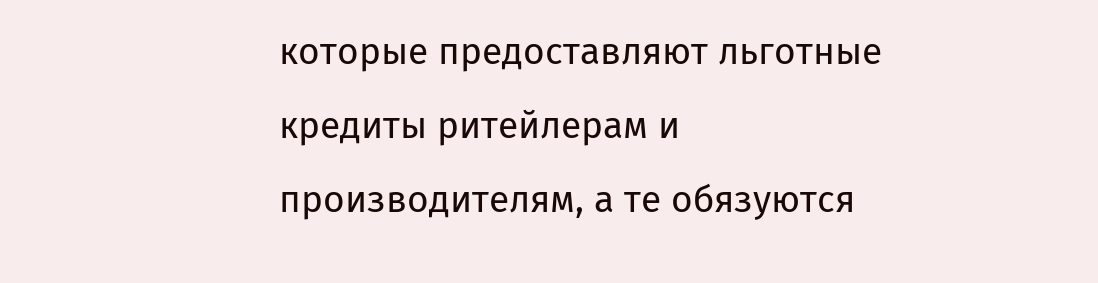которые предоставляют льготные кредиты ритейлерам и производителям, а те обязуются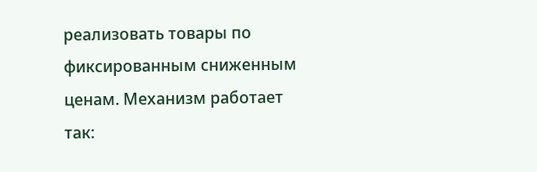реализовать товары по фиксированным сниженным ценам. Механизм работает так: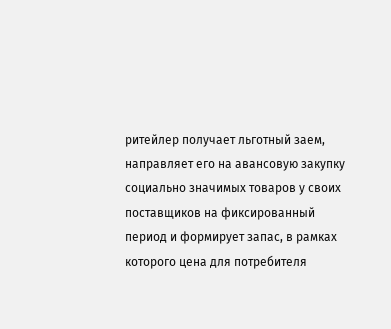ритейлер получает льготный заем, направляет его на авансовую закупку социально значимых товаров у своих поставщиков на фиксированный период и формирует запас, в рамках которого цена для потребителя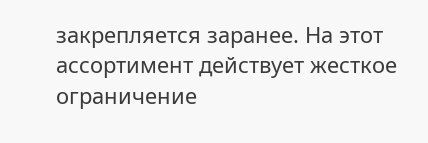закрепляется заранее. На этот ассортимент действует жесткое ограничение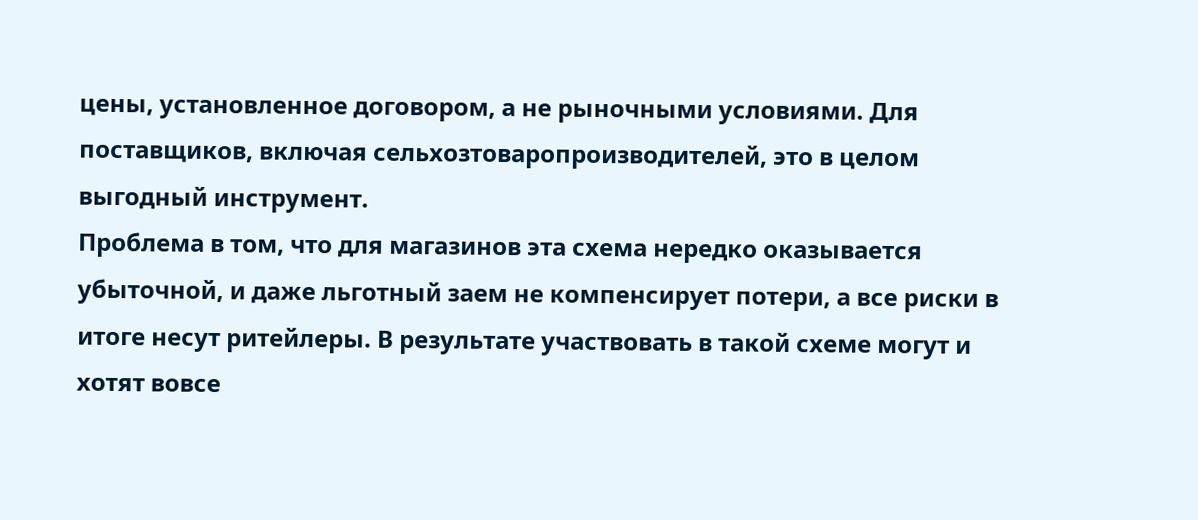цены, установленное договором, а не рыночными условиями. Для поставщиков, включая сельхозтоваропроизводителей, это в целом выгодный инструмент.
Проблема в том, что для магазинов эта схема нередко оказывается убыточной, и даже льготный заем не компенсирует потери, а все риски в итоге несут ритейлеры. В результате участвовать в такой схеме могут и хотят вовсе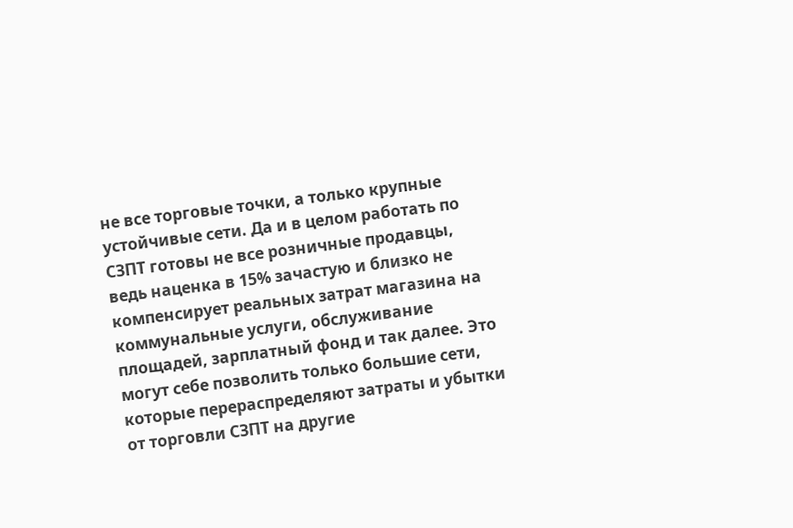не все торговые точки, а только крупные устойчивые сети. Да и в целом работать по СЗПТ готовы не все розничные продавцы, ведь наценка в 15% зачастую и близко не компенсирует реальных затрат магазина на коммунальные услуги, обслуживание площадей, зарплатный фонд и так далее. Это могут себе позволить только большие сети, которые перераспределяют затраты и убытки от торговли СЗПТ на другие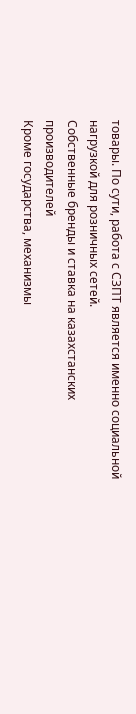товары. По сути, работа с СЗПТ является именно социальной нагрузкой для розничных сетей.
Собственные бренды и ставка на казахстанских производителей
Кроме государства, механизмы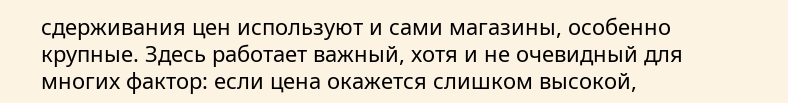сдерживания цен используют и сами магазины, особенно крупные. Здесь работает важный, хотя и не очевидный для многих фактор: если цена окажется слишком высокой,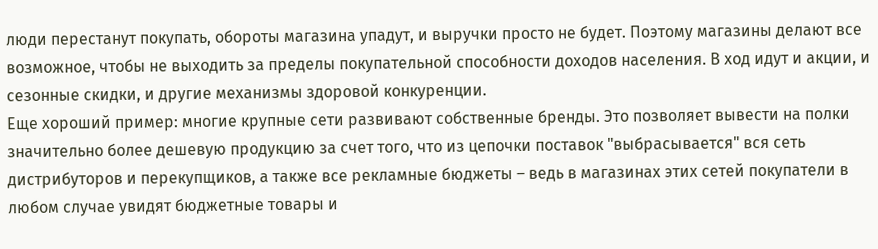люди перестанут покупать, обороты магазина упадут, и выручки просто не будет. Поэтому магазины делают все возможное, чтобы не выходить за пределы покупательной способности доходов населения. В ход идут и акции, и сезонные скидки, и другие механизмы здоровой конкуренции.
Еще хороший пример: многие крупные сети развивают собственные бренды. Это позволяет вывести на полки значительно более дешевую продукцию за счет того, что из цепочки поставок "выбрасывается" вся сеть дистрибуторов и перекупщиков, а также все рекламные бюджеты – ведь в магазинах этих сетей покупатели в любом случае увидят бюджетные товары и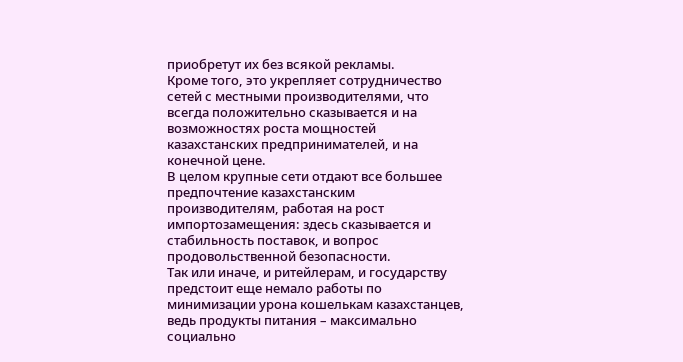приобретут их без всякой рекламы.
Кроме того, это укрепляет сотрудничество сетей с местными производителями, что всегда положительно сказывается и на возможностях роста мощностей казахстанских предпринимателей, и на конечной цене.
В целом крупные сети отдают все большее предпочтение казахстанским производителям, работая на рост импортозамещения: здесь сказывается и стабильность поставок, и вопрос продовольственной безопасности.
Так или иначе, и ритейлерам, и государству предстоит еще немало работы по минимизации урона кошелькам казахстанцев, ведь продукты питания – максимально социально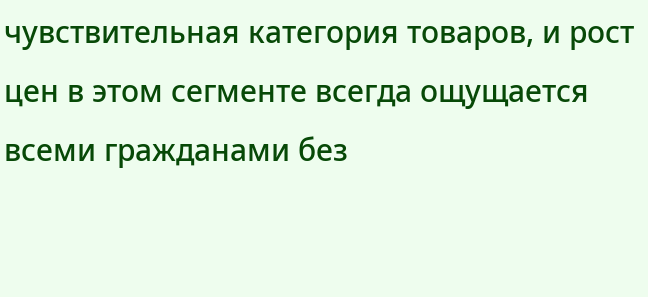чувствительная категория товаров, и рост цен в этом сегменте всегда ощущается всеми гражданами без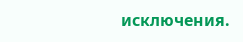исключения.